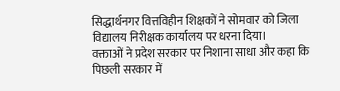सिद्धार्थनगर वित्तविहीन शिक्षकों ने सोमवार को जिला विद्यालय निरीक्षक कार्यालय पर धरना दिया।
वक्ताओं ने प्रदेश सरकार पर निशाना साधा और कहा कि पिछली सरकार में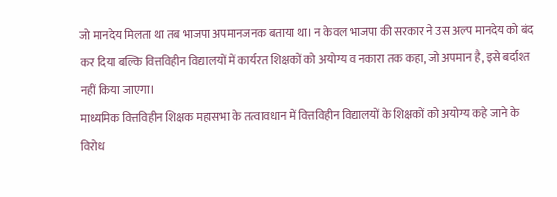जो मानदेय मिलता था तब भाजपा अपमानजनक बताया था। न केवल भाजपा की सरकार ने उस अल्प मानदेय को बंद कर दिया बल्कि वित्तविहीन विद्यालयों में कार्यरत शिक्षकों को अयोग्य व नकारा तक कहा, जो अपमान है, इसे बर्दाश्त नहीं किया जाएगा।
माध्यमिक वित्तविहीन शिक्षक महासभा के तत्वावधान में वित्तविहीन विद्यालयों के शिक्षकों को अयोग्य कहे जाने के विरोध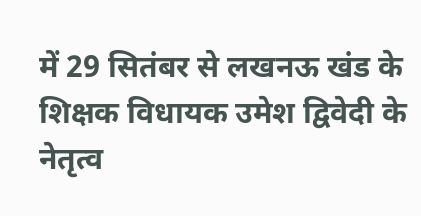में 29 सितंबर से लखनऊ खंड के शिक्षक विधायक उमेश द्विवेदी के नेतृत्व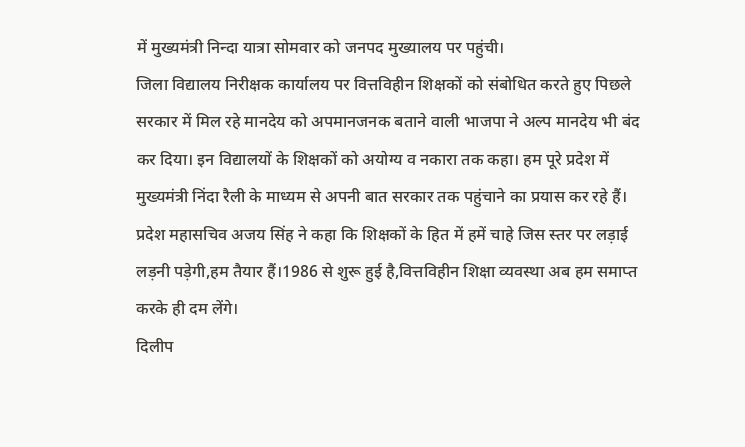में मुख्यमंत्री निन्दा यात्रा सोमवार को जनपद मुख्यालय पर पहुंची।
जिला विद्यालय निरीक्षक कार्यालय पर वित्तविहीन शिक्षकों को संबोधित करते हुए पिछले सरकार में मिल रहे मानदेय को अपमानजनक बताने वाली भाजपा ने अल्प मानदेय भी बंद कर दिया। इन विद्यालयों के शिक्षकों को अयोग्य व नकारा तक कहा। हम पूरे प्रदेश में मुख्यमंत्री निंदा रैली के माध्यम से अपनी बात सरकार तक पहुंचाने का प्रयास कर रहे हैं।
प्रदेश महासचिव अजय सिंह ने कहा कि शिक्षकों के हित में हमें चाहे जिस स्तर पर लड़ाई लड़नी पड़ेगी,हम तैयार हैं।1986 से शुरू हुई है,वित्तविहीन शिक्षा व्यवस्था अब हम समाप्त करके ही दम लेंगे।
दिलीप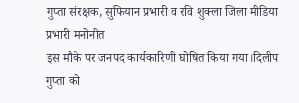गुप्ता संरक्षक, सुफियान प्रभारी व रवि शुक्ला जिला मीडिया प्रभारी मनोनीत
इस मौके पर जनपद कार्यकारिणी घोषित किया गया।दिलीप गुप्ता को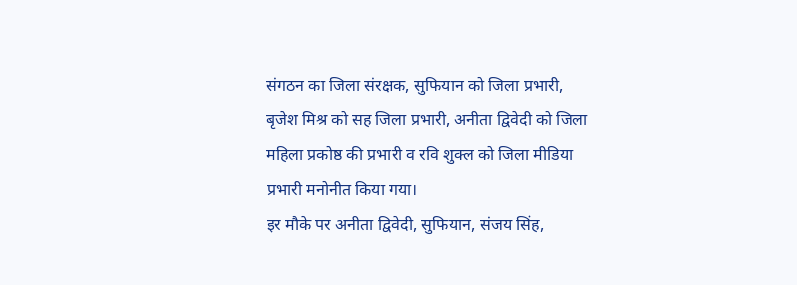संगठन का जिला संरक्षक, सुफियान को जिला प्रभारी, बृजेश मिश्र को सह जिला प्रभारी, अनीता द्विवेदी को जिला महिला प्रकोष्ठ की प्रभारी व रवि शुक्ल को जिला मीडिया प्रभारी मनोनीत किया गया।
इर मौके पर अनीता द्विवेदी, सुफियान, संजय सिंह,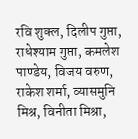रवि शुक्ल, दिलीप गुप्ता, राधेश्याम गुप्ता, कमलेश पाण्डेय, विजय वरुण, राकेश शर्मा, व्यासमुनि मिश्र, विनीता मिश्रा,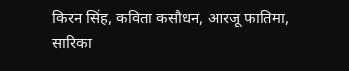किरन सिंह, कविता कसौधन, आरजू फातिमा, सारिका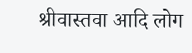श्रीवास्तवा आदि लोग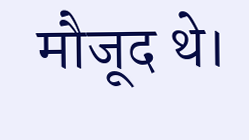मौजूद थे।